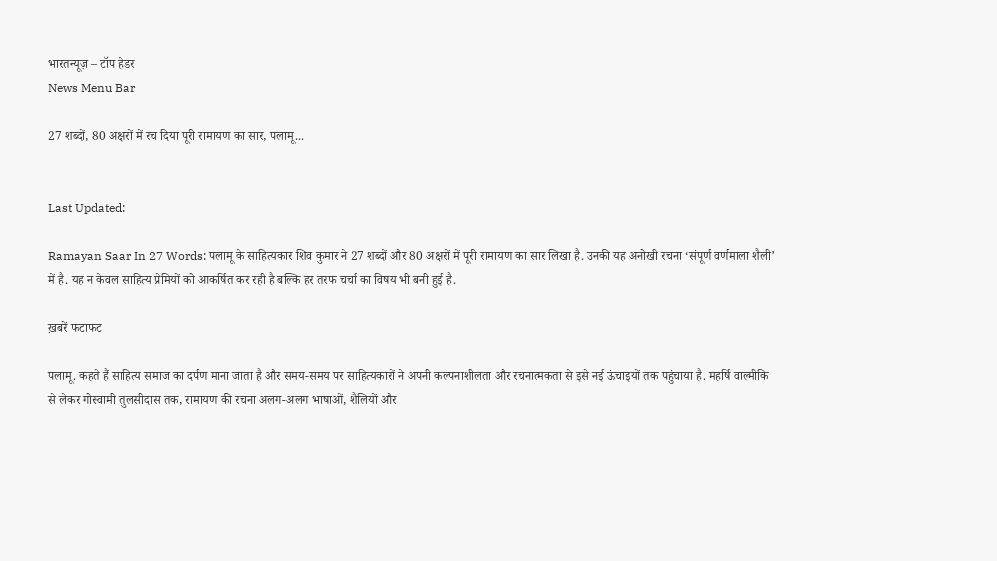भारतन्यूज़ – टॉप हेडर
News Menu Bar

27 शब्दों, 80 अक्षरों में रच दिया पूरी रामायण का सार, पलामू...


Last Updated:

Ramayan Saar In 27 Words: पलामू के साहित्यकार शिव कुमार ने 27 शब्दों और 80 अक्षरों में पूरी रामायण का सार लिखा है. उनकी यह अनोखी रचना ‘संपूर्ण वर्णमाला शैली’ में है. यह न केवल साहित्य प्रेमियों को आकर्षित कर रही है बल्कि हर तरफ चर्चा का विषय भी बनी हुई है.

ख़बरें फटाफट

पलामू. कहते हैं साहित्य समाज का दर्पण माना जाता है और समय-समय पर साहित्यकारों ने अपनी कल्पनाशीलता और रचनात्मकता से इसे नई ऊंचाइयों तक पहुंचाया है. महर्षि वाल्मीकि से लेकर गोस्वामी तुलसीदास तक, रामायण की रचना अलग-अलग भाषाओं, शैलियों और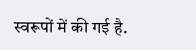स्वरूपों में की गई है.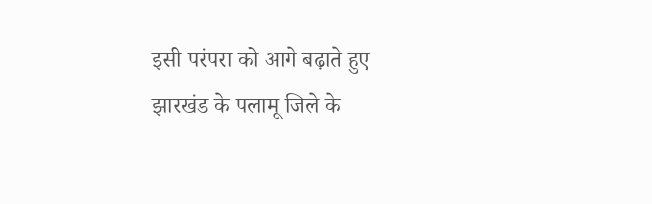इसी परंपरा को आगे बढ़ाते हुए झारखंड के पलामू जिले के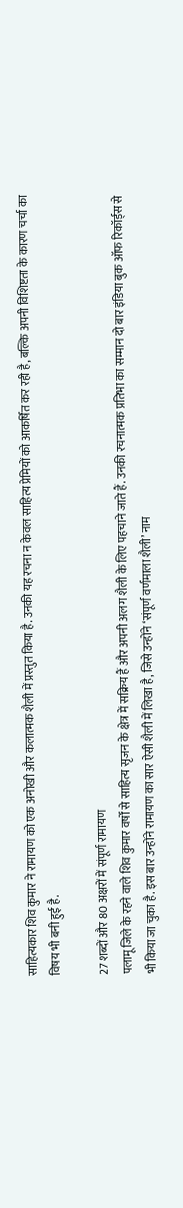साहित्यकार शिव कुमार ने रामायण को एक अनोखी और कलात्मक शैली में प्रस्तुत किया है. उनकी यह रचना न केवल साहित्य प्रेमियों को आकर्षित कर रही है, बल्कि अपनी विशिष्टता के कारण चर्चा का विषय भी बनी हुई है.

27 शब्दों और 80 अक्षरों में संपूर्ण रामायण
पलामू जिले के रहने वाले शिव कुमार वर्षों से साहित्य सृजन के क्षेत्र में सक्रिय हैं और अपनी अलग शैली के लिए पहचाने जाते हैं. उनकी रचनात्मक प्रतिभा का सम्मान दो बार इंडिया बुक ऑफ रिकॉर्ड्स से भी किया जा चुका है. इस बार उन्होंने रामायण का सार ऐसी शैली में लिखा है, जिसे उन्होंने ‘संपूर्ण वर्णमाला शैली’ नाम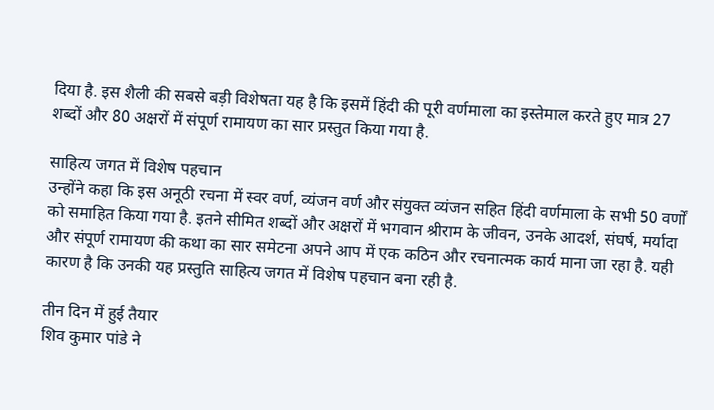दिया है. इस शैली की सबसे बड़ी विशेषता यह है कि इसमें हिंदी की पूरी वर्णमाला का इस्तेमाल करते हुए मात्र 27 शब्दों और 80 अक्षरों में संपूर्ण रामायण का सार प्रस्तुत किया गया है.

साहित्य जगत में विशेष पहचान
उन्होंने कहा कि इस अनूठी रचना में स्वर वर्ण, व्यंजन वर्ण और संयुक्त व्यंजन सहित हिंदी वर्णमाला के सभी 50 वर्णों को समाहित किया गया है. इतने सीमित शब्दों और अक्षरों में भगवान श्रीराम के जीवन, उनके आदर्श, संघर्ष, मर्यादा और संपूर्ण रामायण की कथा का सार समेटना अपने आप में एक कठिन और रचनात्मक कार्य माना जा रहा है. यही कारण है कि उनकी यह प्रस्तुति साहित्य जगत में विशेष पहचान बना रही है.

तीन दिन में हुई तैयार
शिव कुमार पांडे ने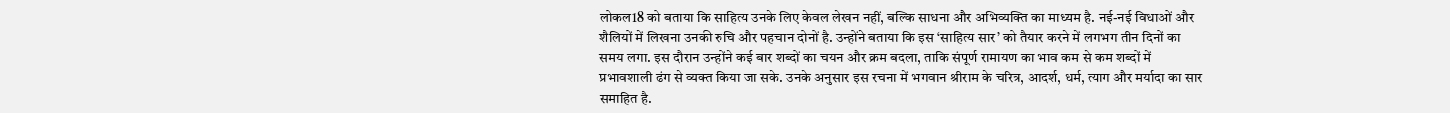लोकल18 को बताया कि साहित्य उनके लिए केवल लेखन नहीं, बल्कि साधना और अभिव्यक्ति का माध्यम है. नई-नई विधाओं और शैलियों में लिखना उनकी रुचि और पहचान दोनों है. उन्होंने बताया कि इस ‘साहित्य सार’ को तैयार करने में लगभग तीन दिनों का समय लगा. इस दौरान उन्होंने कई बार शब्दों का चयन और क्रम बदला, ताकि संपूर्ण रामायण का भाव कम से कम शब्दों में प्रभावशाली ढंग से व्यक्त किया जा सके. उनके अनुसार इस रचना में भगवान श्रीराम के चरित्र, आदर्श, धर्म, त्याग और मर्यादा का सार समाहित है.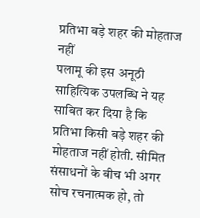प्रतिभा बड़े शहर की मोहताज नहीं
पलामू की इस अनूठी साहित्यिक उपलब्धि ने यह साबित कर दिया है कि प्रतिभा किसी बड़े शहर की मोहताज नहीं होती. सीमित संसाधनों के बीच भी अगर सोच रचनात्मक हो, तो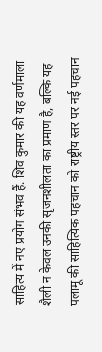साहित्य में नए प्रयोग संभव हैं. शिव कुमार की यह वर्णमाला शैली न केवल उनकी सृजनशीलता का प्रमाण है, बल्कि यह पलामू की साहित्यिक पहचान को राष्ट्रीय स्तर पर नई पहचान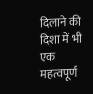दिलाने की दिशा में भी एक महत्वपूर्ण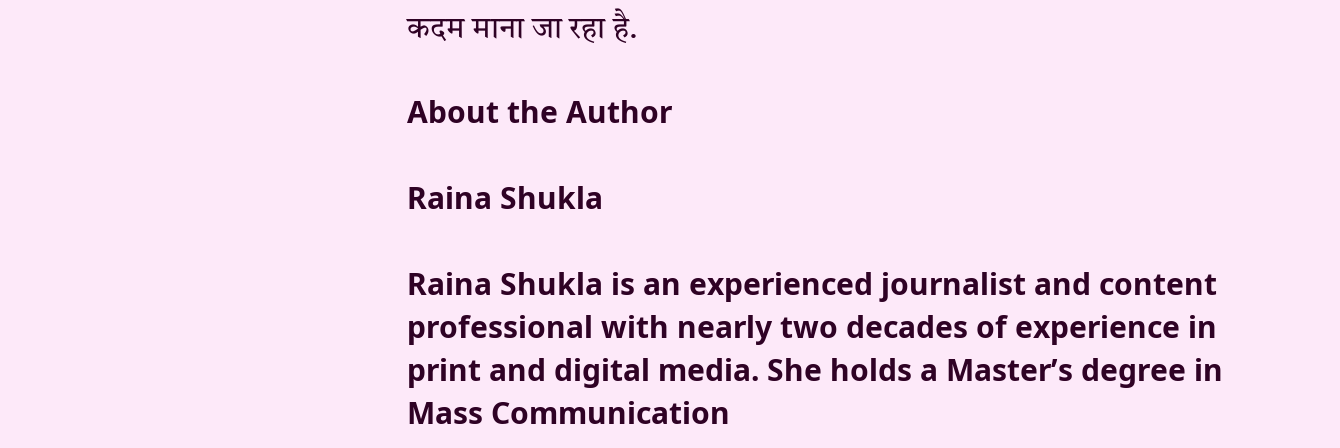कदम माना जा रहा है.

About the Author

Raina Shukla

Raina Shukla is an experienced journalist and content professional with nearly two decades of experience in print and digital media. She holds a Master’s degree in Mass Communication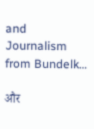and Journalism from Bundelk…

और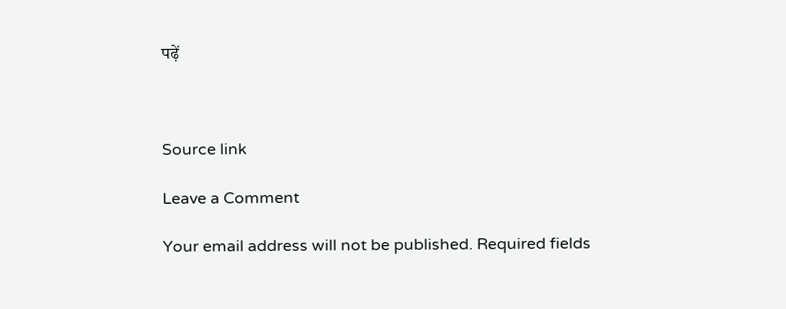पढ़ें



Source link

Leave a Comment

Your email address will not be published. Required fields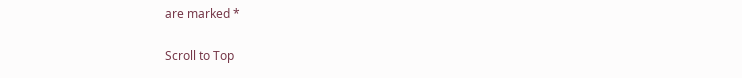are marked *

Scroll to Top